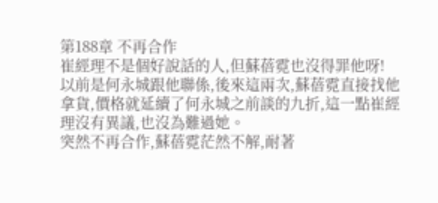第188章 不再合作
崔經理不是個好說話的人,但蘇蓓霓也沒得罪他呀!
以前是何永城跟他聯係,後來這兩次,蘇蓓霓直接找他拿貨,價格就延續了何永城之前談的九折,這一點崔經理沒有異議,也沒為難過她。
突然不再合作,蘇蓓霓茫然不解,耐著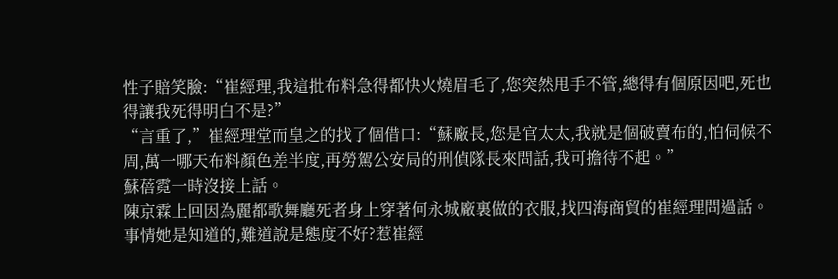性子賠笑臉:“崔經理,我這批布料急得都快火燒眉毛了,您突然甩手不管,總得有個原因吧,死也得讓我死得明白不是?”
“言重了,”崔經理堂而皇之的找了個借口:“蘇廠長,您是官太太,我就是個破賣布的,怕伺候不周,萬一哪天布料顏色差半度,再勞駕公安局的刑偵隊長來問話,我可擔待不起。”
蘇蓓霓一時沒接上話。
陳京霖上回因為麗都歌舞廳死者身上穿著何永城廠裏做的衣服,找四海商貿的崔經理問過話。
事情她是知道的,難道說是態度不好?惹崔經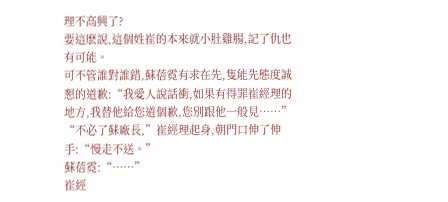理不高興了?
要這麽說,這個姓崔的本來就小肚雞腸,記了仇也有可能。
可不管誰對誰錯,蘇蓓霓有求在先,隻能先態度誠懇的道歉:“我愛人說話衝,如果有得罪崔經理的地方,我替他給您道個歉,您別跟他一般見……”
“不必了蘇廠長,”崔經理起身,朝門口伸了伸手:“慢走不送。”
蘇蓓霓:“……”
崔經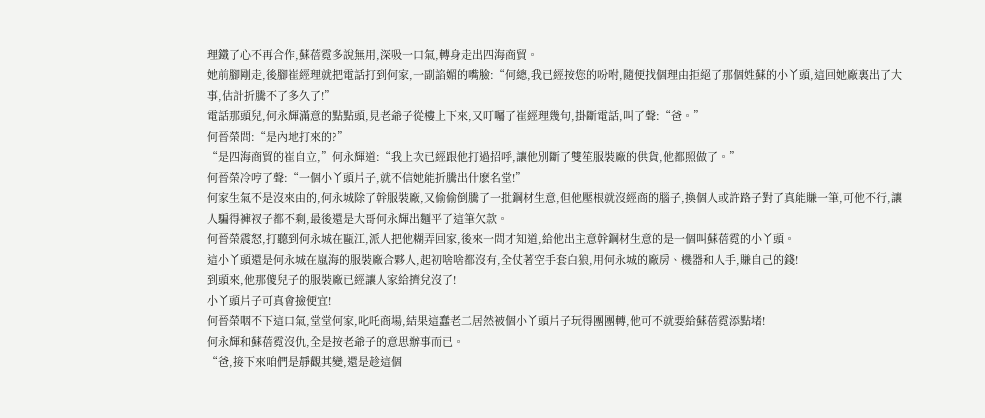理鐵了心不再合作,蘇蓓霓多說無用,深吸一口氣,轉身走出四海商貿。
她前腳剛走,後腳崔經理就把電話打到何家,一副諂媚的嘴臉:“何總,我已經按您的吩咐,隨便找個理由拒絕了那個姓蘇的小丫頭,這回她廠裏出了大事,估計折騰不了多久了!”
電話那頭兒,何永輝滿意的點點頭,見老爺子從樓上下來,又叮囑了崔經理幾句,掛斷電話,叫了聲:“爸。”
何晉榮問:“是內地打來的?”
“是四海商貿的崔自立,”何永輝道:“我上次已經跟他打過招呼,讓他別斷了雙笙服裝廠的供貨,他都照做了。”
何晉榮冷哼了聲:“一個小丫頭片子,就不信她能折騰出什麽名堂!”
何家生氣不是沒來由的,何永城除了幹服裝廠,又偷偷倒騰了一批鋼材生意,但他壓根就沒經商的腦子,換個人或許路子對了真能賺一筆,可他不行,讓人騙得褲衩子都不剩,最後還是大哥何永輝出麵平了這筆欠款。
何晉榮震怒,打聽到何永城在甌江,派人把他糊弄回家,後來一問才知道,給他出主意幹鋼材生意的是一個叫蘇蓓霓的小丫頭。
這小丫頭還是何永城在嵐海的服裝廠合夥人,起初啥啥都沒有,全仗著空手套白狼,用何永城的廠房、機器和人手,賺自己的錢!
到頭來,他那傻兒子的服裝廠已經讓人家給擠兌沒了!
小丫頭片子可真會撿便宜!
何晉榮咽不下這口氣,堂堂何家,叱吒商場,結果這蠢老二居然被個小丫頭片子玩得團團轉,他可不就要給蘇蓓霓添點堵!
何永輝和蘇蓓霓沒仇,全是按老爺子的意思辦事而已。
“爸,接下來咱們是靜觀其變,還是趁這個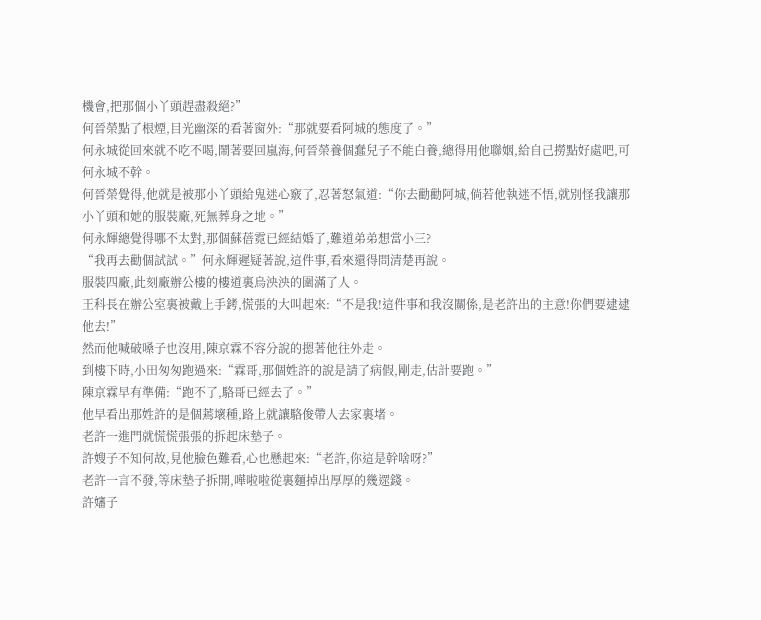機會,把那個小丫頭趕盡殺絕?”
何晉榮點了根煙,目光幽深的看著窗外:“那就要看阿城的態度了。”
何永城從回來就不吃不喝,鬧著要回嵐海,何晉榮養個蠢兒子不能白養,總得用他聯姻,給自己撈點好處吧,可何永城不幹。
何晉榮覺得,他就是被那小丫頭給鬼迷心竅了,忍著怒氣道:“你去勸勸阿城,倘若他執迷不悟,就別怪我讓那小丫頭和她的服裝廠,死無葬身之地。”
何永輝總覺得哪不太對,那個蘇蓓霓已經結婚了,難道弟弟想當小三?
“我再去勸個試試。”何永輝遲疑著說,這件事,看來還得問清楚再說。
服裝四廠,此刻廠辦公樓的樓道裏烏泱泱的圍滿了人。
王科長在辦公室裏被戴上手銬,慌張的大叫起來:“不是我!這件事和我沒關係,是老許出的主意!你們要逮逮他去!”
然而他喊破嗓子也沒用,陳京霖不容分說的摁著他往外走。
到樓下時,小田匆匆跑過來:“霖哥,那個姓許的說是請了病假,剛走,估計要跑。”
陳京霖早有準備:“跑不了,駱哥已經去了。”
他早看出那姓許的是個蔫壞種,路上就讓駱俊帶人去家裏堵。
老許一進門就慌慌張張的拆起床墊子。
許嫂子不知何故,見他臉色難看,心也懸起來:“老許,你這是幹啥呀?”
老許一言不發,等床墊子拆開,嘩啦啦從裏麵掉出厚厚的幾遝錢。
許嬸子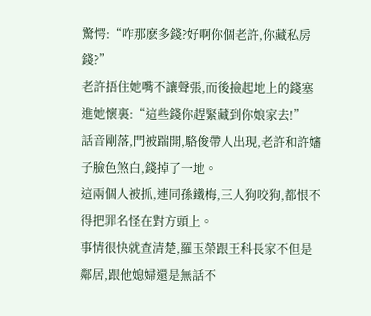驚愕:“咋那麽多錢?好啊你個老許,你藏私房錢?”
老許捂住她嘴不讓聲張,而後撿起地上的錢塞進她懷裏:“這些錢你趕緊藏到你娘家去!”
話音剛落,門被踹開,駱俊帶人出現,老許和許嬸子臉色煞白,錢掉了一地。
這兩個人被抓,連同孫鐵梅,三人狗咬狗,都恨不得把罪名怪在對方頭上。
事情很快就查清楚,羅玉榮跟王科長家不但是鄰居,跟他媳婦還是無話不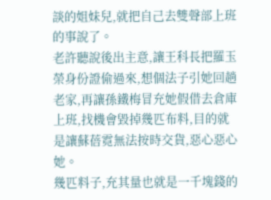談的姐妹兒,就把自己去雙聲部上班的事說了。
老許聽說後出主意,讓王科長把羅玉榮身份證偷過來,想個法子引她回趟老家,再讓孫鐵梅冒充她假借去倉庫上班,找機會毀掉幾匹布料,目的就是讓蘇蓓霓無法按時交貨,惡心惡心她。
幾匹料子,充其量也就是一千塊錢的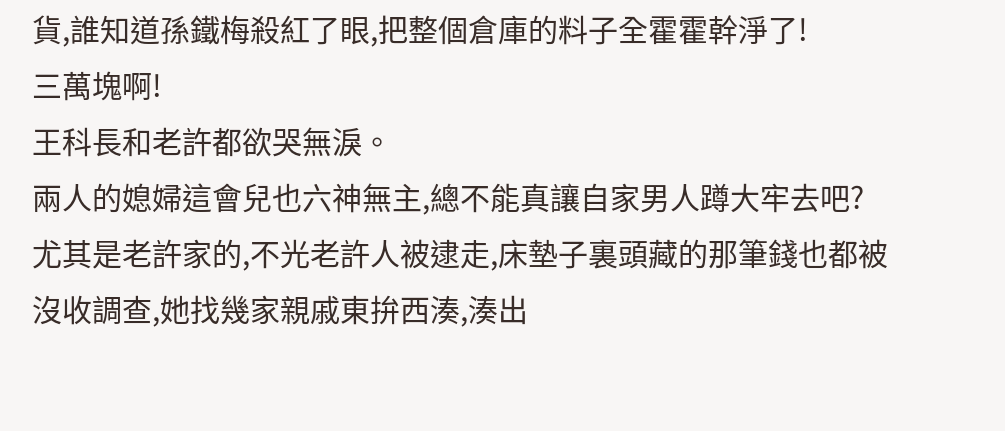貨,誰知道孫鐵梅殺紅了眼,把整個倉庫的料子全霍霍幹淨了!
三萬塊啊!
王科長和老許都欲哭無淚。
兩人的媳婦這會兒也六神無主,總不能真讓自家男人蹲大牢去吧?
尤其是老許家的,不光老許人被逮走,床墊子裏頭藏的那筆錢也都被沒收調查,她找幾家親戚東拚西湊,湊出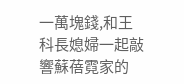一萬塊錢,和王科長媳婦一起敲響蘇蓓霓家的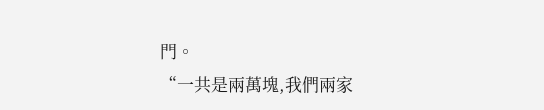門。
“一共是兩萬塊,我們兩家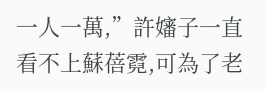一人一萬,”許嬸子一直看不上蘇蓓霓,可為了老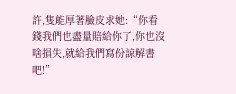許,隻能厚著臉皮求她:“你看錢我們也盡量賠給你了,你也沒啥損失,就給我們寫份諒解書吧!”